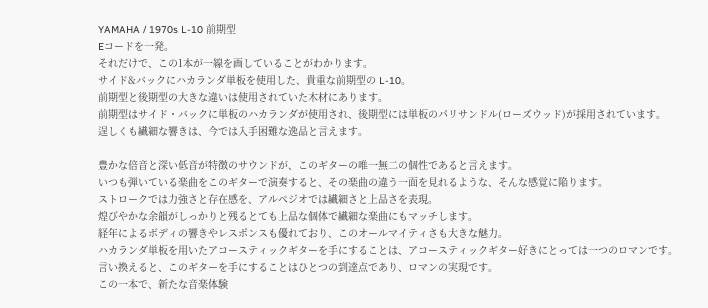YAMAHA / 1970s L-10 前期型
Eコードを一発。
それだけで、この1本が一線を画していることがわかります。
サイド&バックにハカランダ単板を使用した、貴重な前期型の L-10。
前期型と後期型の大きな違いは使用されていた木材にあります。
前期型はサイド・バックに単板のハカランダが使用され、後期型には単板のパリサンドル(ローズウッド)が採用されています。
逞しくも繊細な響きは、今では入手困難な逸品と言えます。

豊かな倍音と深い低音が特徴のサウンドが、このギターの唯一無二の個性であると言えます。
いつも弾いている楽曲をこのギターで演奏すると、その楽曲の違う一面を見れるような、そんな感覚に陥ります。
ストロークでは力強さと存在感を、アルペジオでは繊細さと上品さを表現。
煌びやかな余韻がしっかりと残るとても上品な個体で繊細な楽曲にもマッチします。
経年によるボディの響きやレスポンスも優れており、このオールマイティさも大きな魅力。
ハカランダ単板を用いたアコースティックギターを手にすることは、アコースティックギター好きにとっては一つのロマンです。
言い換えると、このギターを手にすることはひとつの到達点であり、ロマンの実現です。
この一本で、新たな音楽体験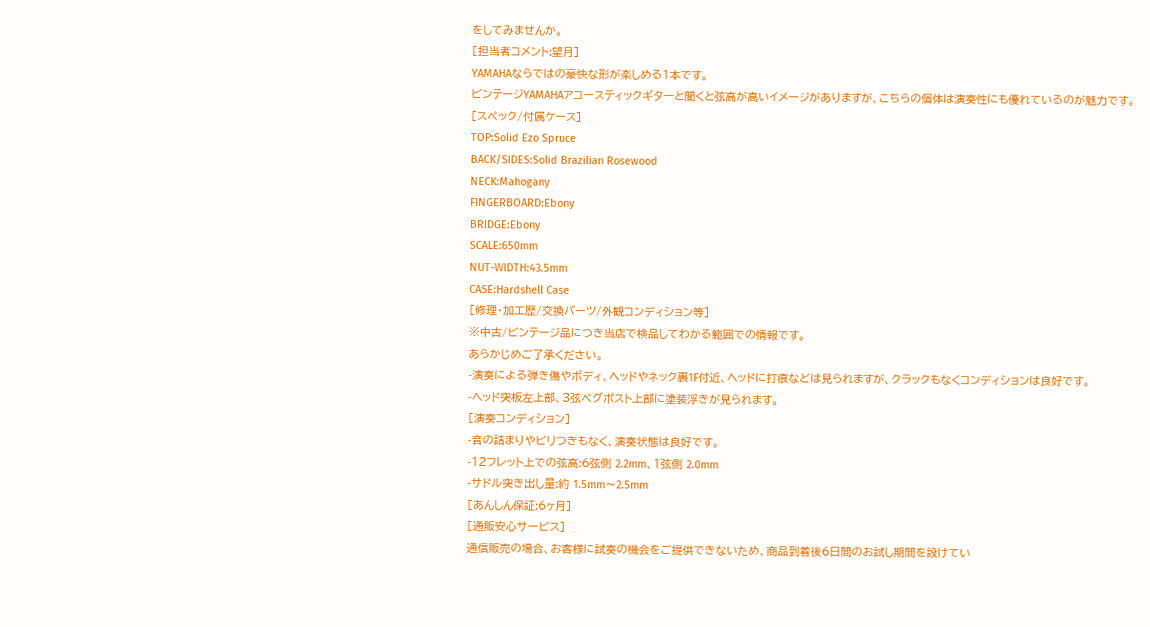をしてみませんか。
[担当者コメント:望月]
YAMAHAならではの豪快な形が楽しめる1本です。
ビンテージYAMAHAアコースティックギターと聞くと弦高が高いイメージがありますが、こちらの個体は演奏性にも優れているのが魅力です。
[スペック/付属ケース]
TOP:Solid Ezo Spruce
BACK/SIDES:Solid Brazilian Rosewood
NECK:Mahogany
FINGERBOARD:Ebony
BRIDGE:Ebony
SCALE:650mm
NUT-WIDTH:43.5mm
CASE:Hardshell Case
[修理・加工歴/交換パーツ/外観コンディション等]
※中古/ビンテージ品につき当店で検品してわかる範囲での情報です。
あらかじめご了承ください。
-演奏による弾き傷やボディ、ヘッドやネック裏1F付近、ヘッドに打痕などは見られますが、クラックもなくコンディションは良好です。
-ヘッド突板左上部、3弦ペグポスト上部に塗装浮きが見られます。
[演奏コンディション]
-音の詰まりやビリつきもなく、演奏状態は良好です。
-12フレット上での弦高:6弦側 2.2mm、1弦側 2.0mm
-サドル突き出し量:約 1.5mm〜2.5mm
[あんしん保証:6ヶ月]
[通販安心サービス]
通信販売の場合、お客様に試奏の機会をご提供できないため、商品到着後6日間のお試し期間を設けてい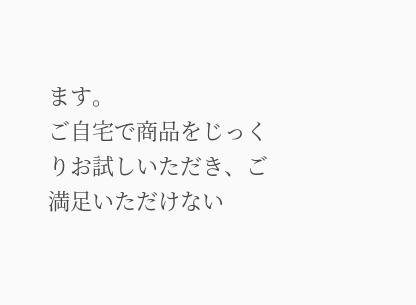ます。
ご自宅で商品をじっくりお試しいただき、ご満足いただけない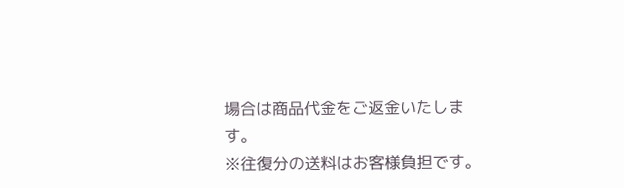場合は商品代金をご返金いたします。
※往復分の送料はお客様負担です。